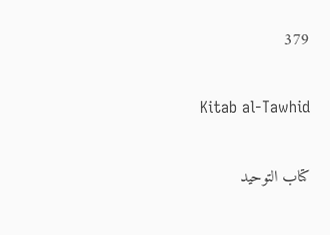379

Kitab al-Tawhid

كتاب التوحيد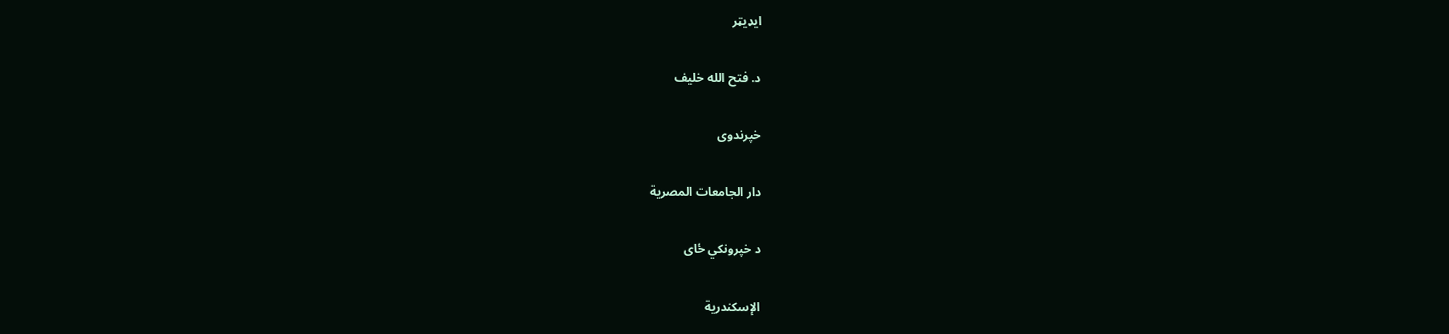ایډیټر

د. فتح الله خليف

خپرندوی

دار الجامعات المصرية

د خپرونکي ځای

الإسكندرية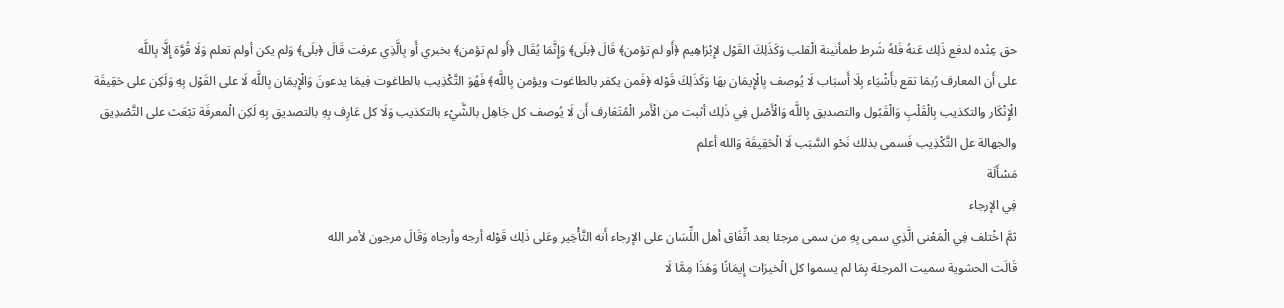حق عِنْده لدفع ذَلِك عَنهُ فَلهُ شَرط طمأنينة الْقلب وَكَذَلِكَ القَوْل لإِبْرَاهِيم ﴿أَو لم تؤمن﴾ قَالَ ﴿بلَى﴾ وَإِنَّمَا يُقَال ﴿أَو لم تؤمن﴾ بخبري أَو بِالَّذِي عرفت قَالَ ﴿بلَى﴾ وَلم يكن أولم تعلم وَلَا قُوَّة إِلَّا بِاللَّه
على أَن المعارف رُبمَا تقع بأَشْيَاء بِلَا أَسبَاب لَا يُوصف بِالْإِيمَان بهَا وَكَذَلِكَ قَوْله ﴿فَمن يكفر بالطاغوت ويؤمن بِاللَّه﴾ فَهُوَ التَّكْذِيب بالطاغوت فِيمَا يدعونَ وَالْإِيمَان بِاللَّه لَا على القَوْل بِهِ وَلَكِن على حَقِيقَة الْإِنْكَار والتكذيب بِالْقَلْبِ وَالْقَبُول والتصديق بِاللَّه وَالْأَصْل فِي ذَلِك أثبت من الْأَمر الْمُتَعَارف أَن لَا يُوصف كل جَاهِل بالشَّيْء بالتكذيب وَلَا كل عَارِف بِهِ بالتصديق بِهِ لَكِن الْمعرفَة تبْعَث على التَّصْدِيق والجهالة عل التَّكْذِيب فَسمى بذلك نَحْو السَّبَب لَا الْحَقِيقَة وَالله أعلم
مَسْأَلَة
فِي الإرجاء
ثمَّ اخْتلف فِي الْمَعْنى الَّذِي سمى بِهِ من سمى مرجئا بعد اتِّفَاق أهل اللِّسَان على الإرجاء أَنه التَّأْخِير وعَلى ذَلِك قَوْله أرجه وأرجاه وَقَالَ مرجون لأمر الله
قَالَت الحشوية سميت المرجئة بِمَا لم يسموا كل الْخيرَات إِيمَانًا وَهَذَا مِمَّا لَا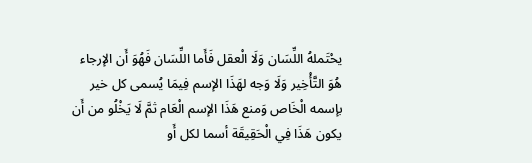يحْتَملهُ اللِّسَان وَلَا الْعقل فَأَما اللِّسَان فَهُوَ أَن الإرجاء هُوَ التَّأْخِير وَلَا وَجه لهَذَا الإسم فِيمَا يُسمى كل خير بإسمه الْخَاص وَمنع هَذَا الإسم الْعَام ثمَّ لَا يَخْلُو من أَن يكون هَذَا فِي الْحَقِيقَة أسما لكل أَو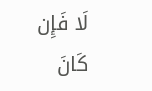لَا فَإِن كَانَ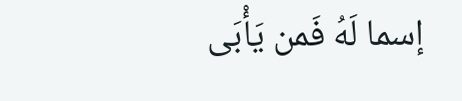إسما لَهُ فَمن يَأْبَى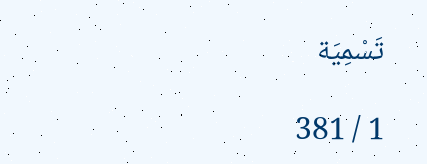تَسْمِيَة

1 / 381